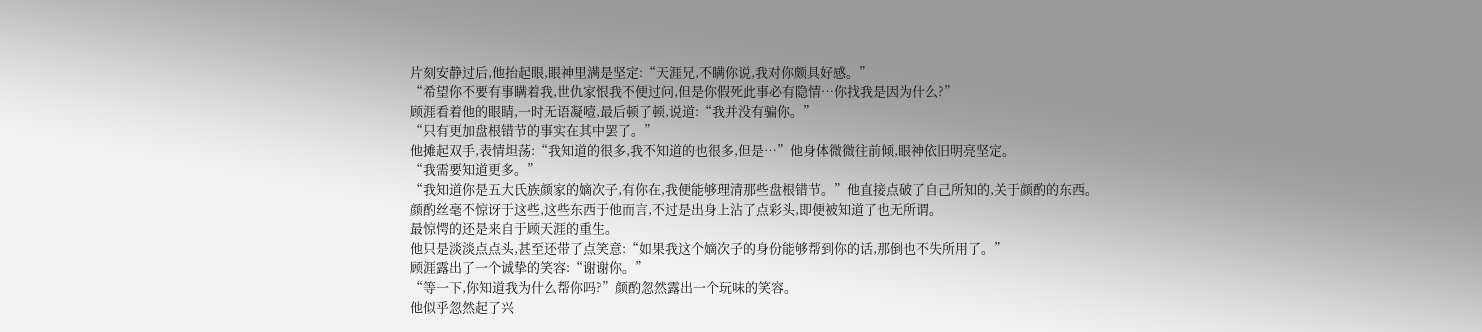片刻安静过后,他抬起眼,眼神里满是坚定:“天涯兄,不瞒你说,我对你颇具好感。”
“希望你不要有事瞒着我,世仇家恨我不便过问,但是你假死此事必有隐情…你找我是因为什么?”
顾涯看着他的眼睛,一时无语凝噎,最后顿了顿,说道:“我并没有骗你。”
“只有更加盘根错节的事实在其中罢了。”
他摊起双手,表情坦荡:“我知道的很多,我不知道的也很多,但是…”他身体微微往前倾,眼神依旧明亮坚定。
“我需要知道更多。”
“我知道你是五大氏族颜家的嫡次子,有你在,我便能够理清那些盘根错节。”他直接点破了自己所知的,关于颜酌的东西。
颜酌丝毫不惊讶于这些,这些东西于他而言,不过是出身上沾了点彩头,即便被知道了也无所谓。
最惊愕的还是来自于顾天涯的重生。
他只是淡淡点点头,甚至还带了点笑意:“如果我这个嫡次子的身份能够帮到你的话,那倒也不失所用了。”
顾涯露出了一个诚挚的笑容:“谢谢你。”
“等一下,你知道我为什么帮你吗?”颜酌忽然露出一个玩味的笑容。
他似乎忽然起了兴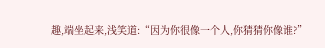趣,端坐起来,浅笑道:“因为你很像一个人,你猜猜你像谁?”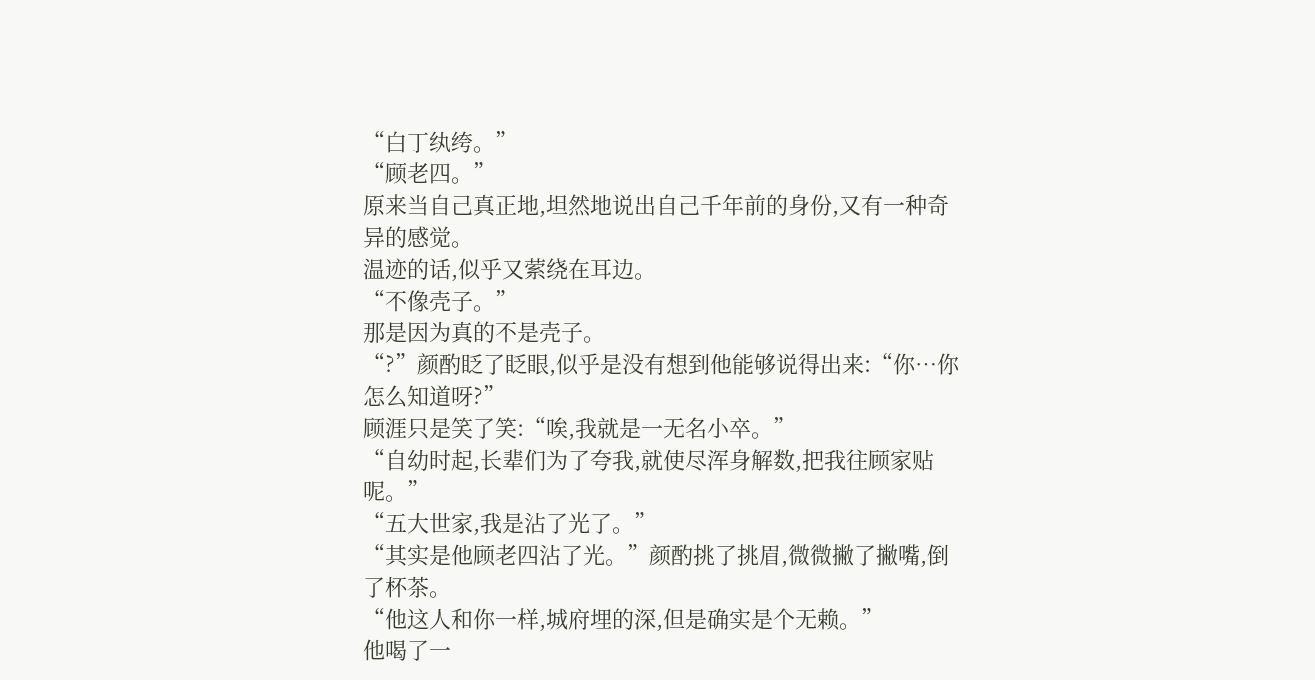“白丁纨绔。”
“顾老四。”
原来当自己真正地,坦然地说出自己千年前的身份,又有一种奇异的感觉。
温迹的话,似乎又萦绕在耳边。
“不像壳子。”
那是因为真的不是壳子。
“?”颜酌眨了眨眼,似乎是没有想到他能够说得出来:“你…你怎么知道呀?”
顾涯只是笑了笑:“唉,我就是一无名小卒。”
“自幼时起,长辈们为了夸我,就使尽浑身解数,把我往顾家贴呢。”
“五大世家,我是沾了光了。”
“其实是他顾老四沾了光。”颜酌挑了挑眉,微微撇了撇嘴,倒了杯茶。
“他这人和你一样,城府埋的深,但是确实是个无赖。”
他喝了一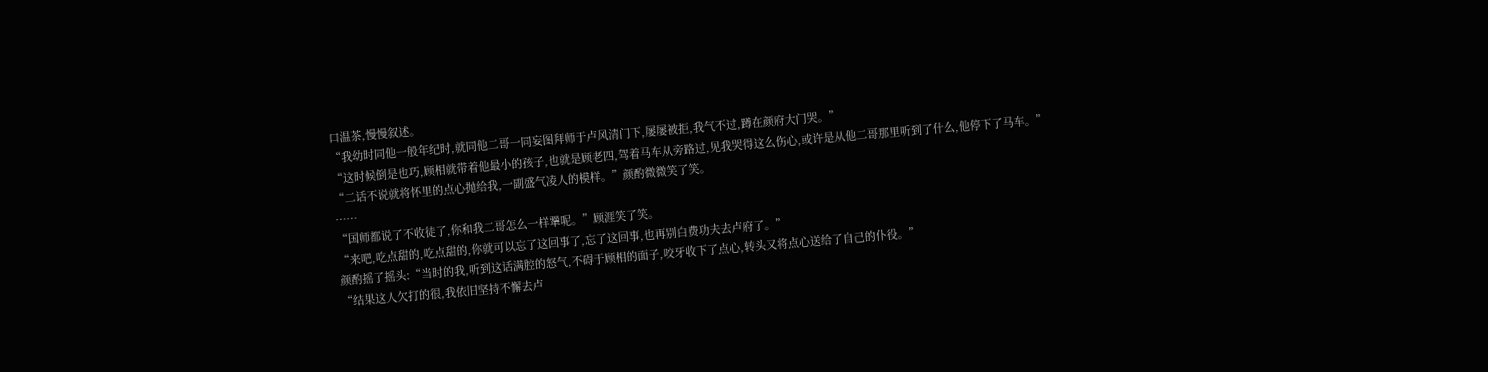口温茶,慢慢叙述。
“我幼时同他一般年纪时,就同他二哥一同妄图拜师于卢风清门下,屡屡被拒,我气不过,蹲在颜府大门哭。”
“这时候倒是也巧,顾相就带着他最小的孩子,也就是顾老四,驾着马车从旁路过,见我哭得这么伤心,或许是从他二哥那里听到了什么,他停下了马车。”
“二话不说就将怀里的点心抛给我,一副盛气凌人的模样。”颜酌微微笑了笑。
……
“国师都说了不收徒了,你和我二哥怎么一样犟呢。”顾涯笑了笑。
“来吧,吃点甜的,吃点甜的,你就可以忘了这回事了,忘了这回事,也再别白费功夫去卢府了。”
颜酌摇了摇头:“当时的我,听到这话满腔的怒气,不碍于顾相的面子,咬牙收下了点心,转头又将点心送给了自己的仆役。”
“结果这人欠打的很,我依旧坚持不懈去卢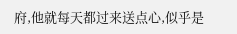府,他就每天都过来送点心,似乎是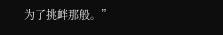为了挑衅那般。”